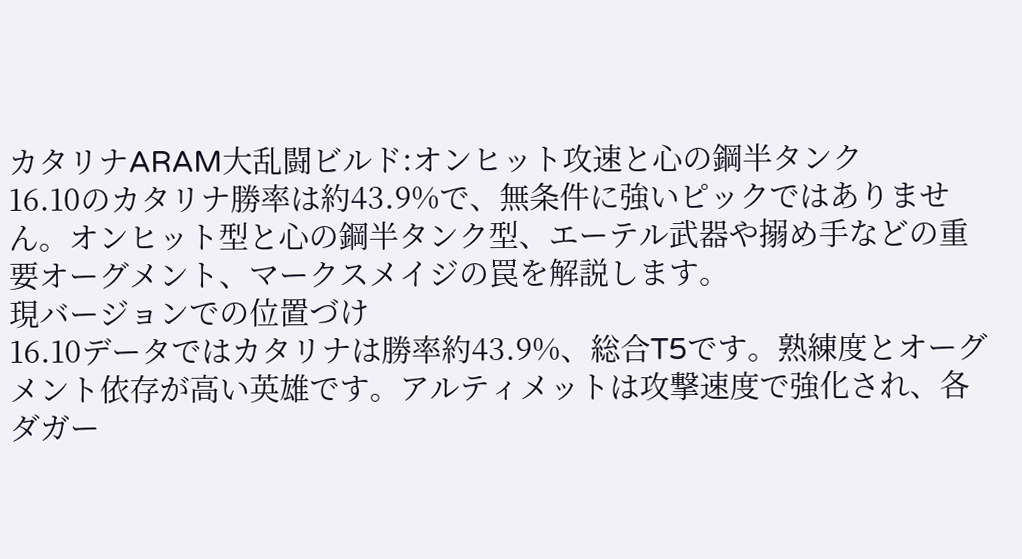カタリナARAM大乱闘ビルド:オンヒット攻速と心の鋼半タンク
16.10のカタリナ勝率は約43.9%で、無条件に強いピックではありません。オンヒット型と心の鋼半タンク型、エーテル武器や搦め手などの重要オーグメント、マークスメイジの罠を解説します。
現バージョンでの位置づけ
16.10データではカタリナは勝率約43.9%、総合T5です。熟練度とオーグメント依存が高い英雄です。アルティメットは攻撃速度で強化され、各ダガー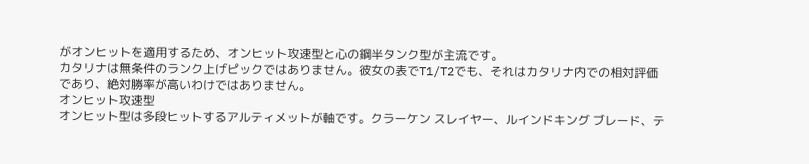がオンヒットを適用するため、オンヒット攻速型と心の鋼半タンク型が主流です。
カタリナは無条件のランク上げピックではありません。彼女の表でT1/T2でも、それはカタリナ内での相対評価であり、絶対勝率が高いわけではありません。
オンヒット攻速型
オンヒット型は多段ヒットするアルティメットが軸です。クラーケン スレイヤー、ルインドキング ブレード、テ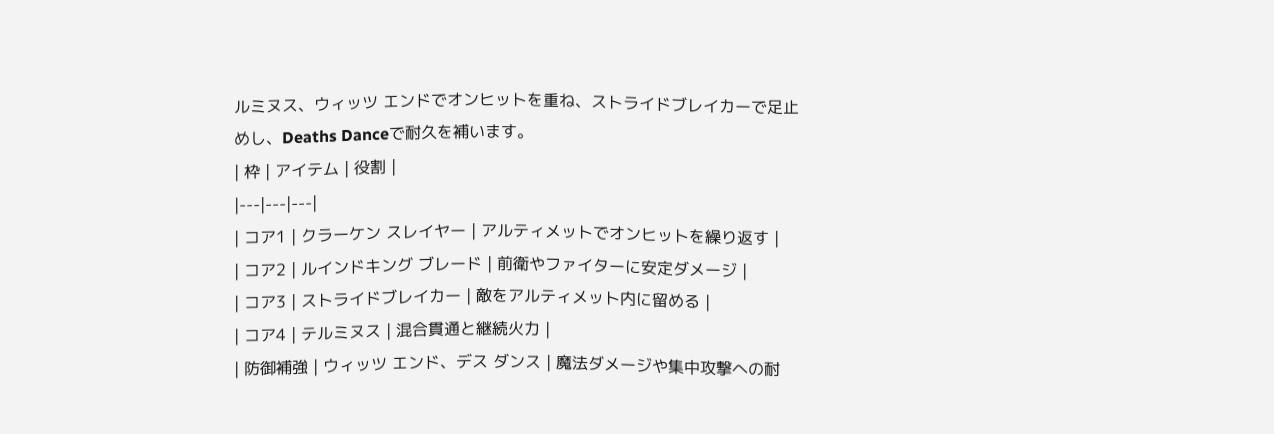ルミヌス、ウィッツ エンドでオンヒットを重ね、ストライドブレイカーで足止めし、Deaths Danceで耐久を補います。
| 枠 | アイテム | 役割 |
|---|---|---|
| コア1 | クラーケン スレイヤー | アルティメットでオンヒットを繰り返す |
| コア2 | ルインドキング ブレード | 前衛やファイターに安定ダメージ |
| コア3 | ストライドブレイカー | 敵をアルティメット内に留める |
| コア4 | テルミヌス | 混合貫通と継続火力 |
| 防御補強 | ウィッツ エンド、デス ダンス | 魔法ダメージや集中攻撃への耐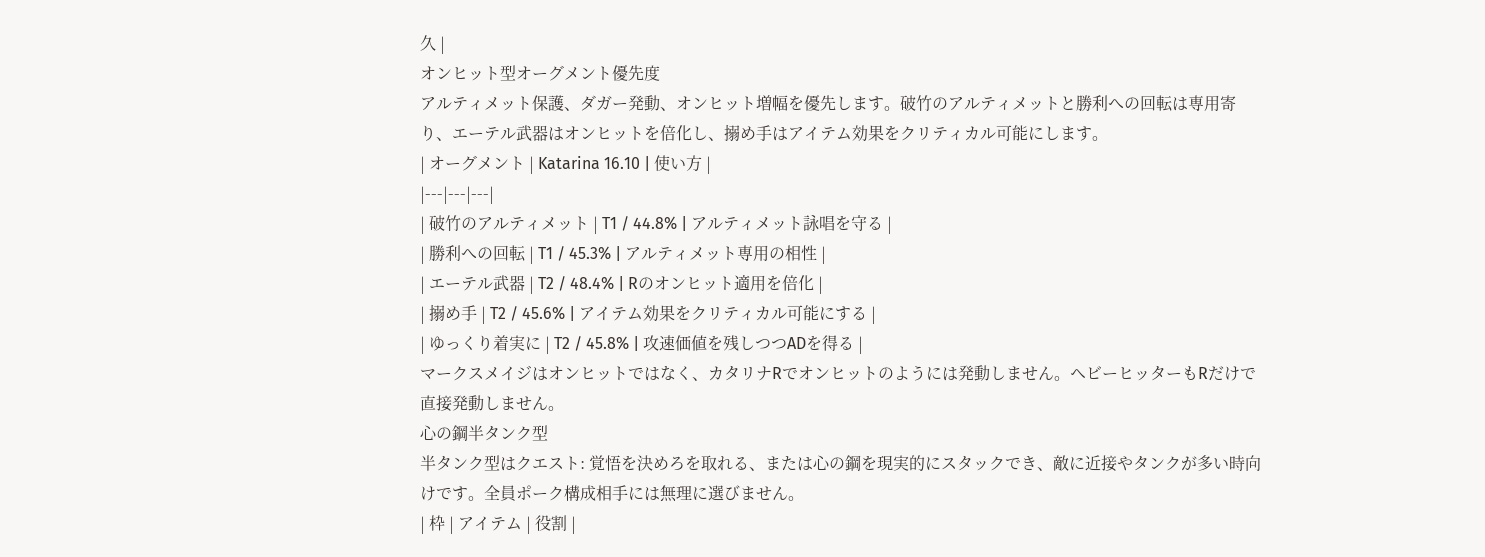久 |
オンヒット型オーグメント優先度
アルティメット保護、ダガー発動、オンヒット増幅を優先します。破竹のアルティメットと勝利への回転は専用寄り、エーテル武器はオンヒットを倍化し、搦め手はアイテム効果をクリティカル可能にします。
| オーグメント | Katarina 16.10 | 使い方 |
|---|---|---|
| 破竹のアルティメット | T1 / 44.8% | アルティメット詠唱を守る |
| 勝利への回転 | T1 / 45.3% | アルティメット専用の相性 |
| エーテル武器 | T2 / 48.4% | Rのオンヒット適用を倍化 |
| 搦め手 | T2 / 45.6% | アイテム効果をクリティカル可能にする |
| ゆっくり着実に | T2 / 45.8% | 攻速価値を残しつつADを得る |
マークスメイジはオンヒットではなく、カタリナRでオンヒットのようには発動しません。ヘビーヒッターもRだけで直接発動しません。
心の鋼半タンク型
半タンク型はクエスト: 覚悟を決めろを取れる、または心の鋼を現実的にスタックでき、敵に近接やタンクが多い時向けです。全員ポーク構成相手には無理に選びません。
| 枠 | アイテム | 役割 |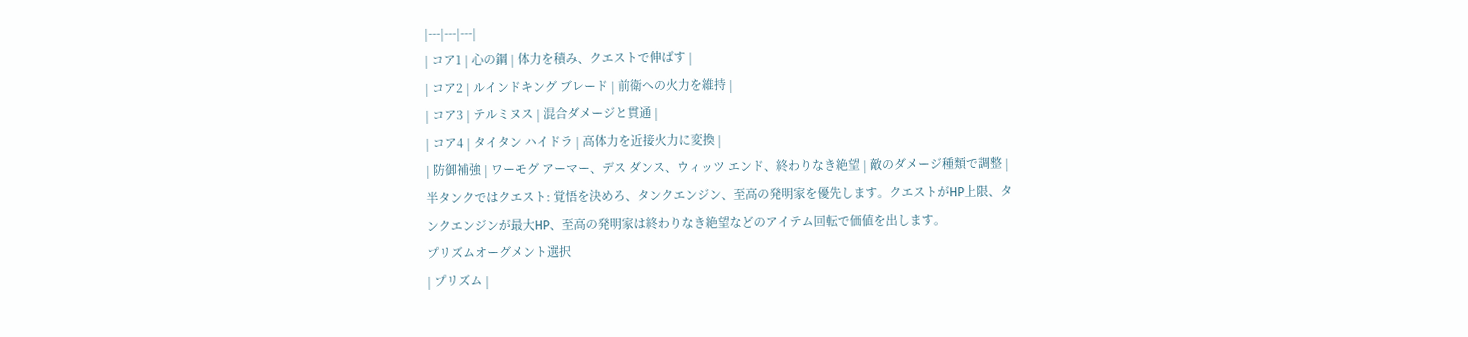|---|---|---|
| コア1 | 心の鋼 | 体力を積み、クエストで伸ばす |
| コア2 | ルインドキング ブレード | 前衛への火力を維持 |
| コア3 | テルミヌス | 混合ダメージと貫通 |
| コア4 | タイタン ハイドラ | 高体力を近接火力に変換 |
| 防御補強 | ワーモグ アーマー、デス ダンス、ウィッツ エンド、終わりなき絶望 | 敵のダメージ種類で調整 |
半タンクではクエスト: 覚悟を決めろ、タンクエンジン、至高の発明家を優先します。クエストがHP上限、タンクエンジンが最大HP、至高の発明家は終わりなき絶望などのアイテム回転で価値を出します。
プリズムオーグメント選択
| プリズム |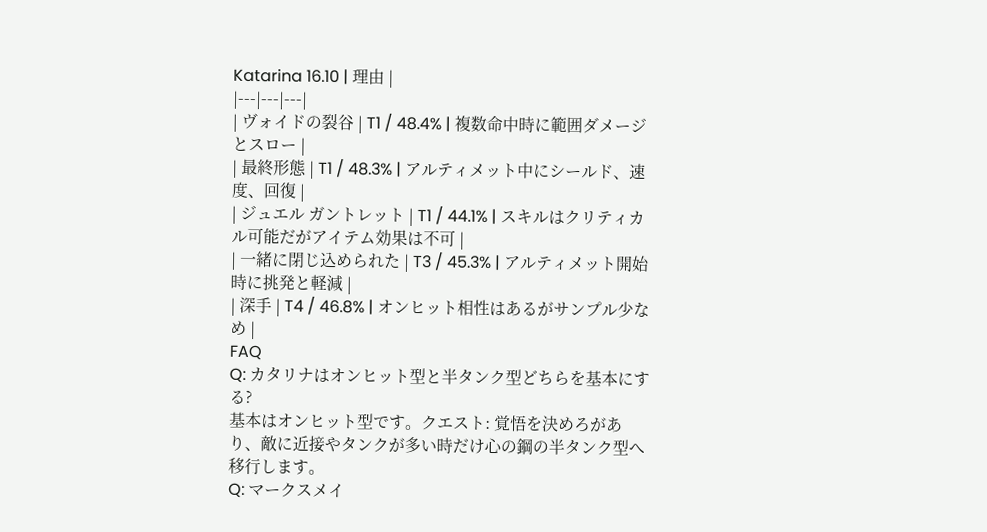Katarina 16.10 | 理由 |
|---|---|---|
| ヴォイドの裂谷 | T1 / 48.4% | 複数命中時に範囲ダメージとスロー |
| 最終形態 | T1 / 48.3% | アルティメット中にシールド、速度、回復 |
| ジュエル ガントレット | T1 / 44.1% | スキルはクリティカル可能だがアイテム効果は不可 |
| 一緒に閉じ込められた | T3 / 45.3% | アルティメット開始時に挑発と軽減 |
| 深手 | T4 / 46.8% | オンヒット相性はあるがサンプル少なめ |
FAQ
Q: カタリナはオンヒット型と半タンク型どちらを基本にする?
基本はオンヒット型です。クエスト: 覚悟を決めろがあり、敵に近接やタンクが多い時だけ心の鋼の半タンク型へ移行します。
Q: マークスメイ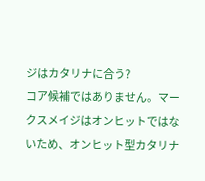ジはカタリナに合う?
コア候補ではありません。マークスメイジはオンヒットではないため、オンヒット型カタリナ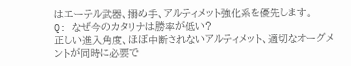はエーテル武器、搦め手、アルティメット強化系を優先します。
Q: なぜ今のカタリナは勝率が低い?
正しい進入角度、ほぼ中断されないアルティメット、適切なオーグメントが同時に必要で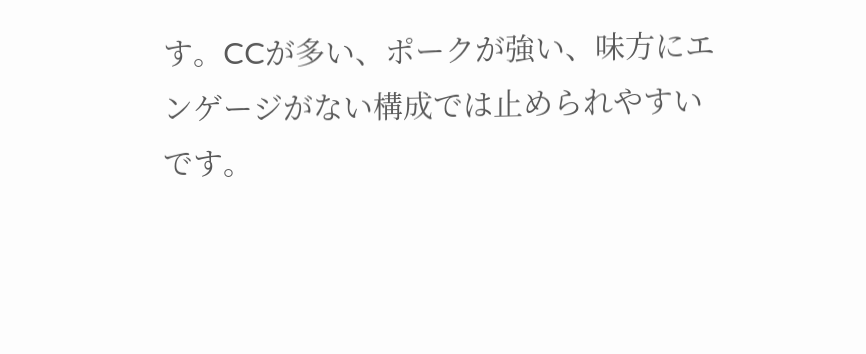す。CCが多い、ポークが強い、味方にエンゲージがない構成では止められやすいです。